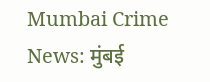Mumbai Crime News: मुंबई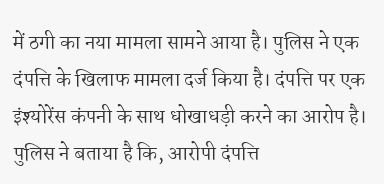में ठगी का नया मामला सामने आया है। पुलिस ने एक दंपत्ति के खिलाफ मामला दर्ज किया है। दंपत्ति पर एक इंश्योरेंस कंपनी के साथ धोखाधड़ी करने का आरोप है। पुलिस ने बताया है कि, आरोपी दंपत्ति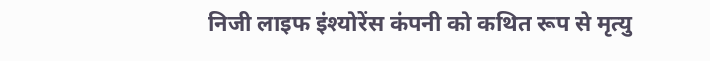निजी लाइफ इंश्योरेंस कंपनी को कथित रूप से मृत्यु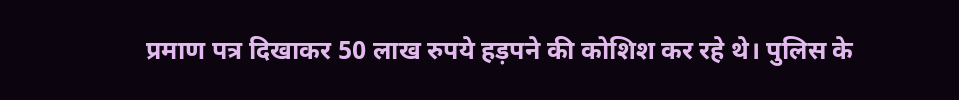प्रमाण पत्र दिखाकर 50 लाख रुपये हड़पने की कोशिश कर रहे थे। पुलिस के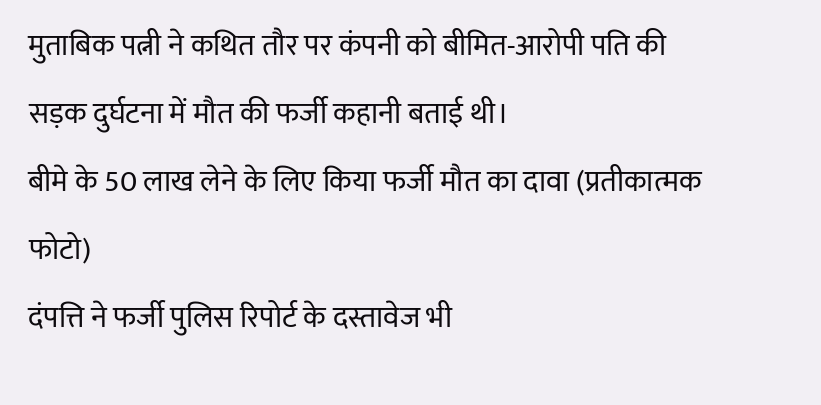मुताबिक पत्नी ने कथित तौर पर कंपनी को बीमित-आरोपी पति की सड़क दुर्घटना में मौत की फर्जी कहानी बताई थी।
बीमे के 50 लाख लेने के लिए किया फर्जी मौत का दावा (प्रतीकात्मक फोटो)
दंपत्ति ने फर्जी पुलिस रिपोर्ट के दस्तावेज भी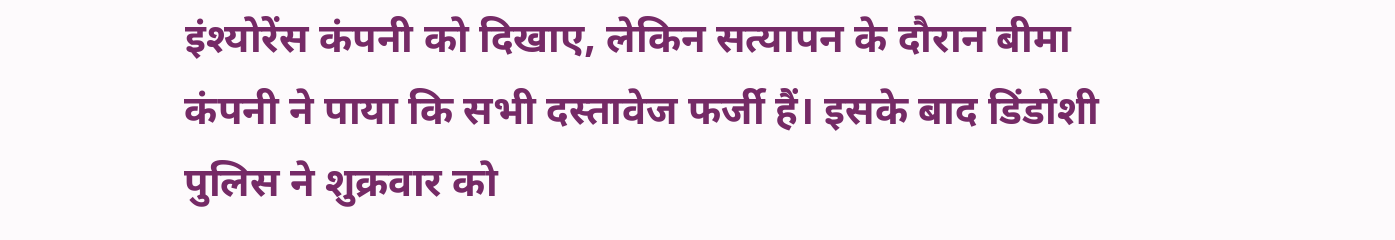इंश्योरेंस कंपनी को दिखाए, लेकिन सत्यापन के दौरान बीमा कंपनी ने पाया कि सभी दस्तावेज फर्जी हैं। इसके बाद डिंडोशी पुलिस ने शुक्रवार को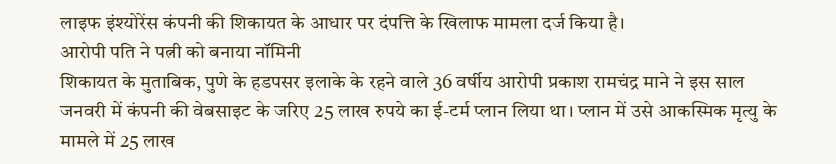लाइफ इंश्योरेंस कंपनी की शिकायत के आधार पर दंपत्ति के खिलाफ मामला दर्ज किया है।
आरोपी पति ने पत्नी को बनाया नॉमिनी
शिकायत के मुताबिक, पुणे के हडपसर इलाके के रहने वाले 36 वर्षीय आरोपी प्रकाश रामचंद्र माने ने इस साल जनवरी में कंपनी की वेबसाइट के जरिए 25 लाख रुपये का ई-टर्म प्लान लिया था। प्लान में उसे आकस्मिक मृत्यु के मामले में 25 लाख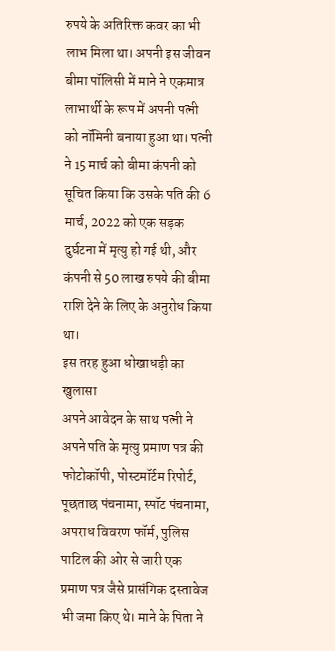रुपये के अतिरिक्त कवर का भी लाभ मिला था। अपनी इस जीवन बीमा पॉलिसी में माने ने एकमात्र लाभार्थी के रूप में अपनी पत्नी को नॉमिनी बनाया हुआ था। पत्नी ने 15 मार्च को बीमा कंपनी को सूचित किया कि उसके पति की 6 मार्च, 2022 को एक सड़क दुर्घटना में मृत्यु हो गई थी, और कंपनी से 50 लाख रुपये की बीमा राशि देने के लिए के अनुरोध किया था।
इस तरह हुआ धोखाधड़ी का खुलासा
अपने आवेदन के साथ पत्नी ने अपने पति के मृत्यु प्रमाण पत्र की फोटोकॉपी, पोस्टमॉर्टम रिपोर्ट, पूछताछ पंचनामा, स्पॉट पंचनामा, अपराध विवरण फॉर्म, पुलिस पाटिल की ओर से जारी एक प्रमाण पत्र जैसे प्रासंगिक दस्तावेज भी जमा किए थे। माने के पिता ने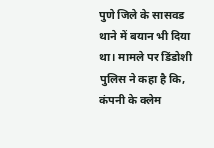पुणे जिले के सासवड थाने में बयान भी दिया था। मामले पर डिंडोशी पुलिस ने कहा है कि, कंपनी के क्लेम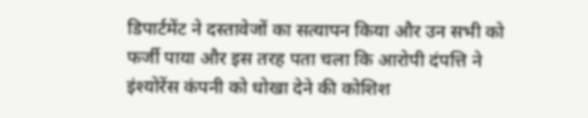डिपार्टमेंट ने दस्तावेजों का सत्यापन किया और उन सभी को फर्जी पाया और इस तरह पता चला कि आरोपी दंपत्ति ने इंश्योरेंस कंपनी को धोखा देने की कोशिश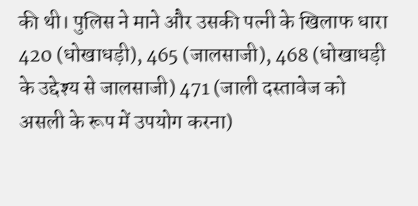की थी। पुलिस ने माने और उसकी पत्नी के खिलाफ धारा 420 (धोखाधड़ी), 465 (जालसाजी), 468 (धोखाधड़ी के उद्देश्य से जालसाजी) 471 (जाली दस्तावेज को असली के रूप में उपयोग करना)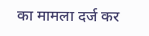का मामला दर्ज कर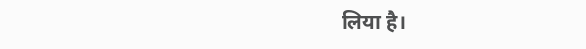लिया है।